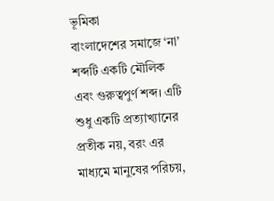ভূমিকা
বাংলাদেশের সমাজে ‘না’ শব্দটি একটি মৌলিক এবং গুরুত্বপুর্ণ শব্দ। এটি শুধু একটি প্রত্যাখ্যানের প্রতীক নয়, বরং এর মাধ্যমে মানুষের পরিচয়,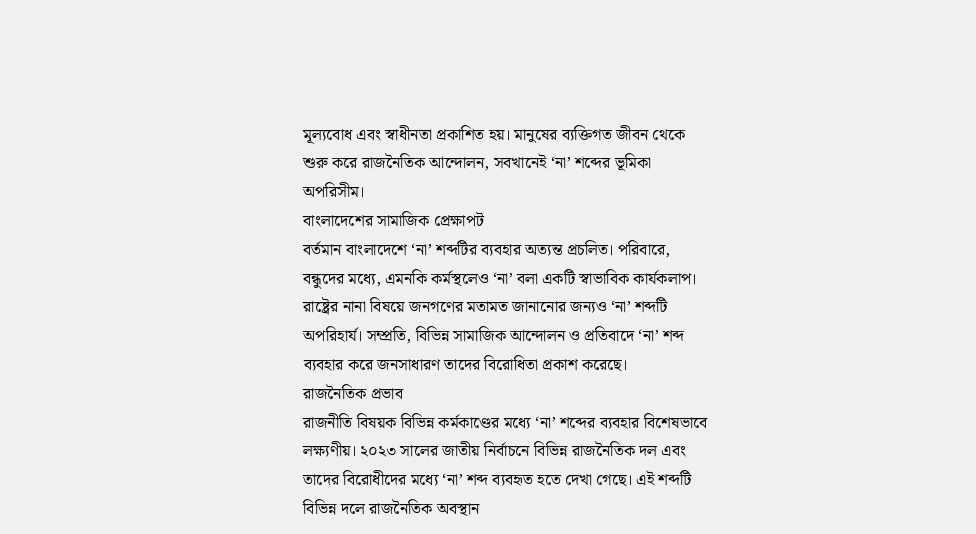মূল্যবোধ এবং স্বাধীনতা প্রকাশিত হয়। মানুষের ব্যক্তিগত জীবন থেকে শুরু করে রাজনৈতিক আন্দোলন, সবখানেই ‘না’ শব্দের ভূমিকা অপরিসীম।
বাংলাদেশের সামাজিক প্রেক্ষাপট
বর্তমান বাংলাদেশে ‘না’ শব্দটির ব্যবহার অত্যন্ত প্রচলিত। পরিবারে, বন্ধুদের মধ্যে, এমনকি কর্মস্থলেও ‘না’ বলা একটি স্বাভাবিক কার্যকলাপ। রাষ্ট্রের নানা বিষয়ে জনগণের মতামত জানানোর জন্যও ‘না’ শব্দটি অপরিহার্য। সম্প্রতি, বিভিন্ন সামাজিক আন্দোলন ও প্রতিবাদে ‘না’ শব্দ ব্যবহার করে জনসাধারণ তাদের বিরোধিতা প্রকাশ করেছে।
রাজনৈতিক প্রভাব
রাজনীতি বিষয়ক বিভিন্ন কর্মকাণ্ডের মধ্যে ‘না’ শব্দের ব্যবহার বিশেষভাবে লক্ষ্যণীয়। ২০২৩ সালের জাতীয় নির্বাচনে বিভিন্ন রাজনৈতিক দল এবং তাদের বিরোধীদের মধ্যে ‘না’ শব্দ ব্যবহৃত হতে দেখা গেছে। এই শব্দটি বিভিন্ন দলে রাজনৈতিক অবস্থান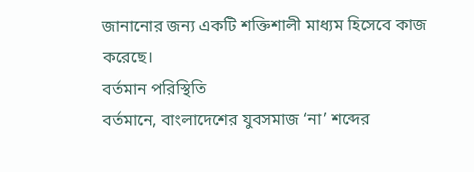জানানোর জন্য একটি শক্তিশালী মাধ্যম হিসেবে কাজ করেছে।
বর্তমান পরিস্থিতি
বর্তমানে, বাংলাদেশের যুবসমাজ ‘না’ শব্দের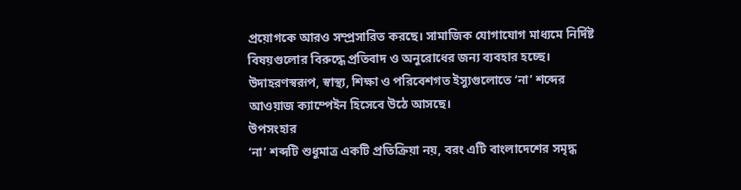প্রয়োগকে আরও সম্প্রসারিত করছে। সামাজিক যোগাযোগ মাধ্যমে নির্দিষ্ট বিষয়গুলোর বিরুদ্ধে প্রতিবাদ ও অনুরোধের জন্য ব্যবহার হচ্ছে। উদাহরণস্বরূপ, স্বাস্থ্য, শিক্ষা ও পরিবেশগত ইস্যুগুলোতে ‘না’ শব্দের আওয়াজ ক্যাম্পেইন হিসেবে উঠে আসছে।
উপসংহার
‘না’ শব্দটি শুধুমাত্র একটি প্রতিক্রিয়া নয়, বরং এটি বাংলাদেশের সমৃদ্ধ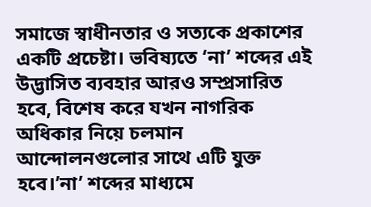সমাজে স্বাধীনতার ও সত্যকে প্রকাশের একটি প্রচেষ্টা। ভবিষ্যতে ‘না’ শব্দের এই উদ্ভাসিত ব্যবহার আরও সম্প্রসারিত হবে, বিশেষ করে যখন নাগরিক অধিকার নিয়ে চলমান আন্দোলনগুলোর সাথে এটি যুক্ত হবে।’না’ শব্দের মাধ্যমে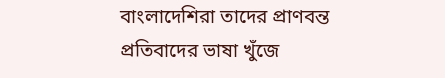বাংলাদেশিরা তাদের প্রাণবন্ত প্রতিবাদের ভাষা খুঁজে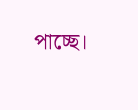পাচ্ছে।